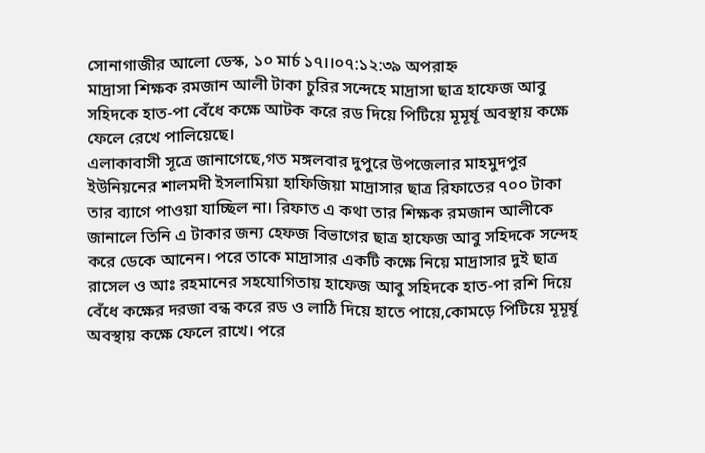সোনাগাজীর আলো ডেস্ক, ১০ মার্চ ১৭।।০৭:১২:৩৯ অপরাহ্ন
মাদ্রাসা শিক্ষক রমজান আলী টাকা চুরির সন্দেহে মাদ্রাসা ছাত্র হাফেজ আবু সহিদকে হাত-পা বেঁধে কক্ষে আটক করে রড দিয়ে পিটিয়ে মূমূর্ষূ অবস্থায় কক্ষে ফেলে রেখে পালিয়েছে।
এলাকাবাসী সূত্রে জানাগেছে,গত মঙ্গলবার দুপুরে উপজেলার মাহমুদপুর ইউনিয়নের শালমদী ইসলামিয়া হাফিজিয়া মাদ্রাসার ছাত্র রিফাতের ৭০০ টাকা তার ব্যাগে পাওয়া যাচ্ছিল না। রিফাত এ কথা তার শিক্ষক রমজান আলীকে জানালে তিনি এ টাকার জন্য হেফজ বিভাগের ছাত্র হাফেজ আবু সহিদকে সন্দেহ করে ডেকে আনেন। পরে তাকে মাদ্রাসার একটি কক্ষে নিয়ে মাদ্রাসার দুই ছাত্র রাসেল ও আঃ রহমানের সহযোগিতায় হাফেজ আবু সহিদকে হাত-পা রশি দিয়ে বেঁধে কক্ষের দরজা বন্ধ করে রড ও লাঠি দিয়ে হাতে পায়ে,কোমড়ে পিটিয়ে মূমূর্ষূ অবস্থায় কক্ষে ফেলে রাখে। পরে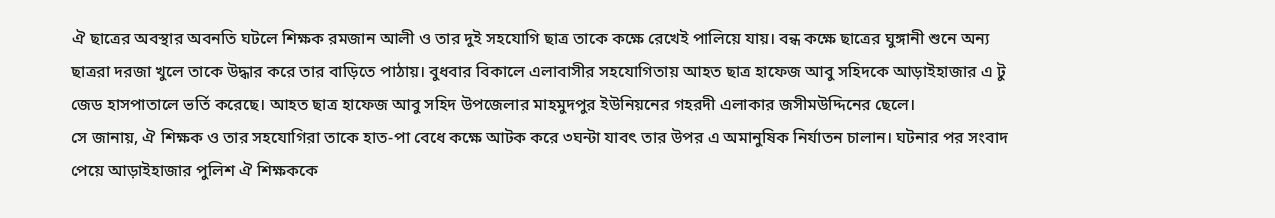ঐ ছাত্রের অবস্থার অবনতি ঘটলে শিক্ষক রমজান আলী ও তার দুই সহযোগি ছাত্র তাকে কক্ষে রেখেই পালিয়ে যায়। বন্ধ কক্ষে ছাত্রের ঘুঙ্গানী শুনে অন্য ছাত্ররা দরজা খুলে তাকে উদ্ধার করে তার বাড়িতে পাঠায়। বুধবার বিকালে এলাবাসীর সহযোগিতায় আহত ছাত্র হাফেজ আবু সহিদকে আড়াইহাজার এ টু জেড হাসপাতালে ভর্তি করেছে। আহত ছাত্র হাফেজ আবু সহিদ উপজেলার মাহমুদপুর ইউনিয়নের গহরদী এলাকার জসীমউদ্দিনের ছেলে।
সে জানায়, ঐ শিক্ষক ও তার সহযোগিরা তাকে হাত-পা বেধে কক্ষে আটক করে ৩ঘন্টা যাবৎ তার উপর এ অমানুষিক নির্যাতন চালান। ঘটনার পর সংবাদ পেয়ে আড়াইহাজার পুলিশ ঐ শিক্ষককে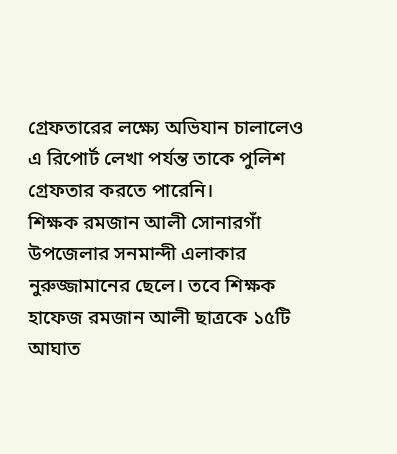গ্রেফতারের লক্ষ্যে অভিযান চালালেও এ রিপোর্ট লেখা পর্যন্ত তাকে পুলিশ গ্রেফতার করতে পারেনি।
শিক্ষক রমজান আলী সোনারগাঁ উপজেলার সনমান্দী এলাকার নুরুজ্জামানের ছেলে। তবে শিক্ষক হাফেজ রমজান আলী ছাত্রকে ১৫টি আঘাত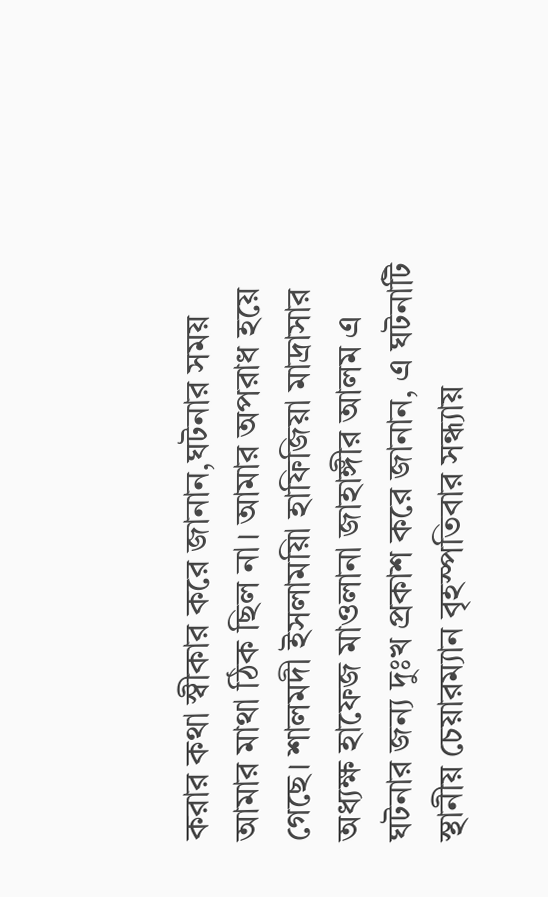করার কথা স্বীকার করে জানান,ঘটনার সময় আমার মাথা ঠিক ছিল না। আমার অপরাধ হয়ে গেছে। শালমদী ইসলাময়িা হাফিজিয়া মাদ্রাসার অধ্যক্ষ হাফেজ মাওলানা জাহাঙ্গীর আলম এ ঘটনার জন্য দুঃখ প্রকাশ করে জানান, এ ঘটনাটি স্থানীয় চেয়ারম্যান বৃহস্পতিবার সন্ধ্যায়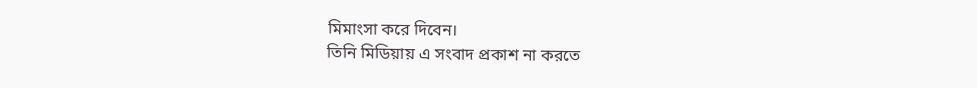মিমাংসা করে দিবেন।
তিনি মিডিয়ায় এ সংবাদ প্রকাশ না করতে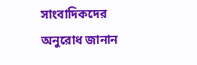সাংবাদিকদের অনুরোধ জানান